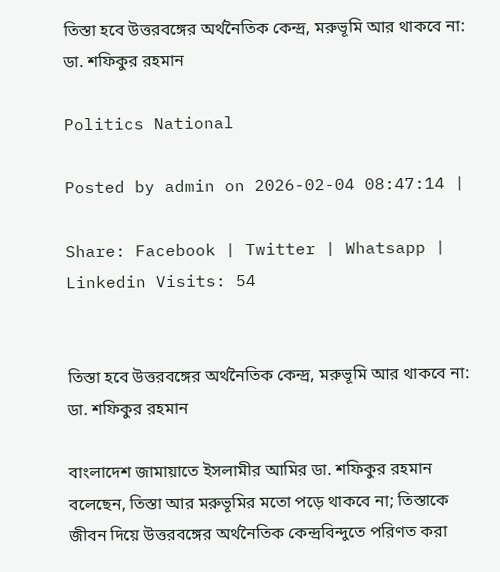তিস্তা হবে উত্তরবঙ্গের অর্থনৈতিক কেন্দ্র, মরুভূমি আর থাকবে না: ডা. শফিকুর রহমান

Politics National

Posted by admin on 2026-02-04 08:47:14 |

Share: Facebook | Twitter | Whatsapp | Linkedin Visits: 54


তিস্তা হবে উত্তরবঙ্গের অর্থনৈতিক কেন্দ্র, মরুভূমি আর থাকবে না: ডা. শফিকুর রহমান

বাংলাদেশ জামায়াতে ইসলামীর আমির ডা. শফিকুর রহমান বলেছেন, তিস্তা আর মরুভূমির মতো পড়ে থাকবে না; তিস্তাকে জীবন দিয়ে উত্তরবঙ্গের অর্থনৈতিক কেন্দ্রবিন্দুতে পরিণত করা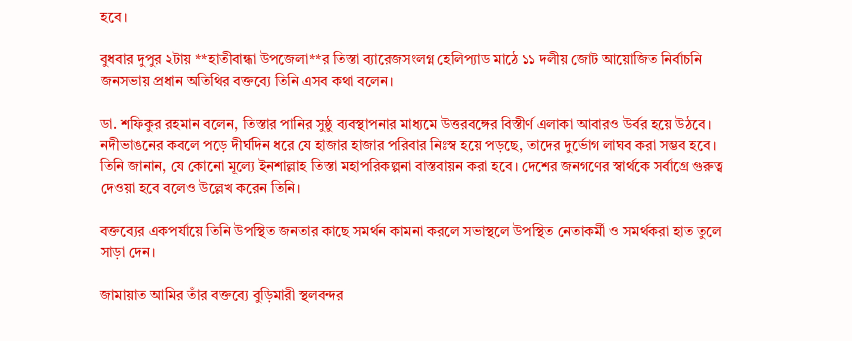হবে।

বুধবার দুপুর ২টায় **হাতীবান্ধা উপজেলা**র তিস্তা ব্যারেজসংলগ্ন হেলিপ্যাড মাঠে ১১ দলীয় জোট আয়োজিত নির্বাচনি জনসভায় প্রধান অতিথির বক্তব্যে তিনি এসব কথা বলেন।

ডা. শফিকুর রহমান বলেন, তিস্তার পানির সুষ্ঠু ব্যবস্থাপনার মাধ্যমে উত্তরবঙ্গের বিস্তীর্ণ এলাকা আবারও উর্বর হয়ে উঠবে। নদীভাঙনের কবলে পড়ে দীর্ঘদিন ধরে যে হাজার হাজার পরিবার নিঃস্ব হয়ে পড়ছে, তাদের দুর্ভোগ লাঘব করা সম্ভব হবে। তিনি জানান, যে কোনো মূল্যে ইনশাল্লাহ তিস্তা মহাপরিকল্পনা বাস্তবায়ন করা হবে। দেশের জনগণের স্বার্থকে সর্বাগ্রে গুরুত্ব দেওয়া হবে বলেও উল্লেখ করেন তিনি।

বক্তব্যের একপর্যায়ে তিনি উপস্থিত জনতার কাছে সমর্থন কামনা করলে সভাস্থলে উপস্থিত নেতাকর্মী ও সমর্থকরা হাত তুলে সাড়া দেন।

জামায়াত আমির তাঁর বক্তব্যে বুড়িমারী স্থলবন্দর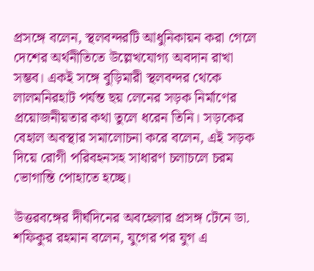প্রসঙ্গে বলেন, স্থলবন্দরটি আধুনিকায়ন করা গেলে দেশের অর্থনীতিতে উল্লেখযোগ্য অবদান রাখা সম্ভব। একই সঙ্গে বুড়িমারী স্থলবন্দর থেকে লালমনিরহাট পর্যন্ত ছয় লেনের সড়ক নির্মাণের প্রয়োজনীয়তার কথা তুলে ধরেন তিনি। সড়কের বেহাল অবস্থার সমালোচনা করে বলেন, এই সড়ক দিয়ে রোগী পরিবহনসহ সাধারণ চলাচলে চরম ভোগান্তি পোহাতে হচ্ছে।

উত্তরবঙ্গের দীর্ঘদিনের অবহেলার প্রসঙ্গ টেনে ডা. শফিকুর রহমান বলেন, যুগের পর যুগ এ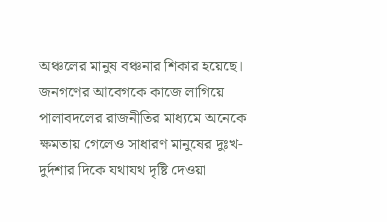অঞ্চলের মানুষ বঞ্চনার শিকার হয়েছে। জনগণের আবেগকে কাজে লাগিয়ে পালাবদলের রাজনীতির মাধ্যমে অনেকে ক্ষমতায় গেলেও সাধারণ মানুষের দুঃখ-দুর্দশার দিকে যথাযথ দৃষ্টি দেওয়া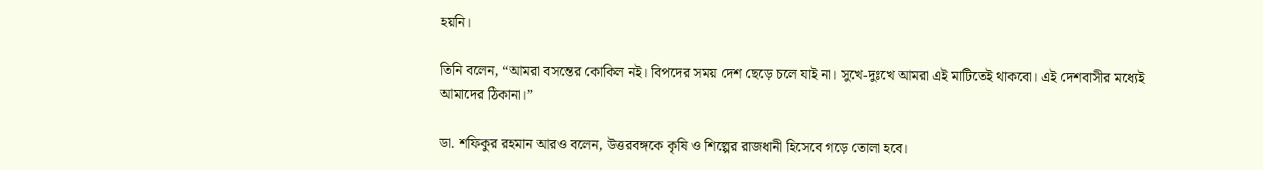হয়নি।

তিনি বলেন, “আমরা বসন্তের কোকিল নই। বিপদের সময় দেশ ছেড়ে চলে যাই না। সুখে-দুঃখে আমরা এই মাটিতেই থাকবো। এই দেশবাসীর মধ্যেই আমাদের ঠিকানা।”

ডা. শফিকুর রহমান আরও বলেন, উত্তরবঙ্গকে কৃষি ও শিল্পের রাজধানী হিসেবে গড়ে তোলা হবে।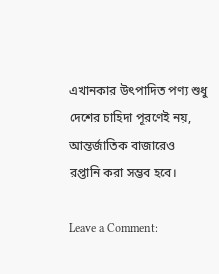এখানকার উৎপাদিত পণ্য শুধু দেশের চাহিদা পূরণেই নয়, আন্তর্জাতিক বাজারেও রপ্তানি করা সম্ভব হবে।

Leave a Comment: